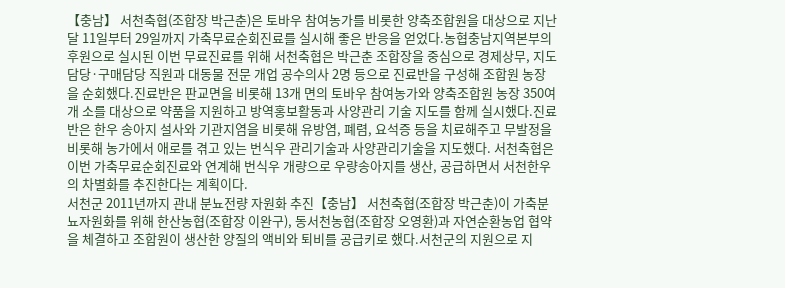【충남】 서천축협(조합장 박근춘)은 토바우 참여농가를 비롯한 양축조합원을 대상으로 지난달 11일부터 29일까지 가축무료순회진료를 실시해 좋은 반응을 얻었다.농협충남지역본부의 후원으로 실시된 이번 무료진료를 위해 서천축협은 박근춘 조합장을 중심으로 경제상무, 지도담당·구매담당 직원과 대동물 전문 개업 공수의사 2명 등으로 진료반을 구성해 조합원 농장을 순회했다.진료반은 판교면을 비롯해 13개 면의 토바우 참여농가와 양축조합원 농장 350여개 소를 대상으로 약품을 지원하고 방역홍보활동과 사양관리 기술 지도를 함께 실시했다.진료반은 한우 송아지 설사와 기관지염을 비롯해 유방염, 폐렴, 요석증 등을 치료해주고 무발정을 비롯해 농가에서 애로를 겪고 있는 번식우 관리기술과 사양관리기술을 지도했다. 서천축협은 이번 가축무료순회진료와 연계해 번식우 개량으로 우량송아지를 생산, 공급하면서 서천한우의 차별화를 추진한다는 계획이다.
서천군 2011년까지 관내 분뇨전량 자원화 추진【충남】 서천축협(조합장 박근춘)이 가축분뇨자원화를 위해 한산농협(조합장 이완구), 동서천농협(조합장 오영환)과 자연순환농업 협약을 체결하고 조합원이 생산한 양질의 액비와 퇴비를 공급키로 했다.서천군의 지원으로 지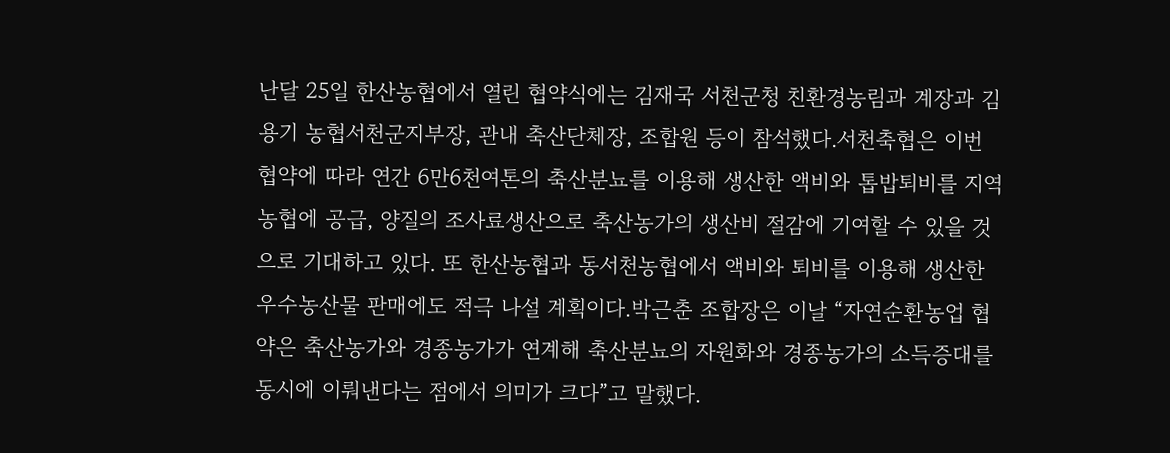난달 25일 한산농협에서 열린 협약식에는 김재국 서천군청 친환경농림과 계장과 김용기 농협서천군지부장, 관내 축산단체장, 조합원 등이 참석했다.서천축협은 이번 협약에 따라 연간 6만6천여톤의 축산분뇨를 이용해 생산한 액비와 톱밥퇴비를 지역농협에 공급, 양질의 조사료생산으로 축산농가의 생산비 절감에 기여할 수 있을 것으로 기대하고 있다. 또 한산농협과 동서천농협에서 액비와 퇴비를 이용해 생산한 우수농산물 판매에도 적극 나설 계획이다.박근춘 조합장은 이날 “자연순환농업 협약은 축산농가와 경종농가가 연계해 축산분뇨의 자원화와 경종농가의 소득증대를 동시에 이뤄낸다는 점에서 의미가 크다”고 말했다.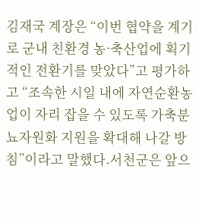김재국 계장은 “이번 협약을 계기로 군내 친환경 농·축산업에 획기적인 전환기를 맞았다”고 평가하고 “조속한 시일 내에 자연순환농업이 자리 잡을 수 있도록 가축분뇨자원화 지원을 확대해 나갈 방침”이라고 말했다.서천군은 앞으